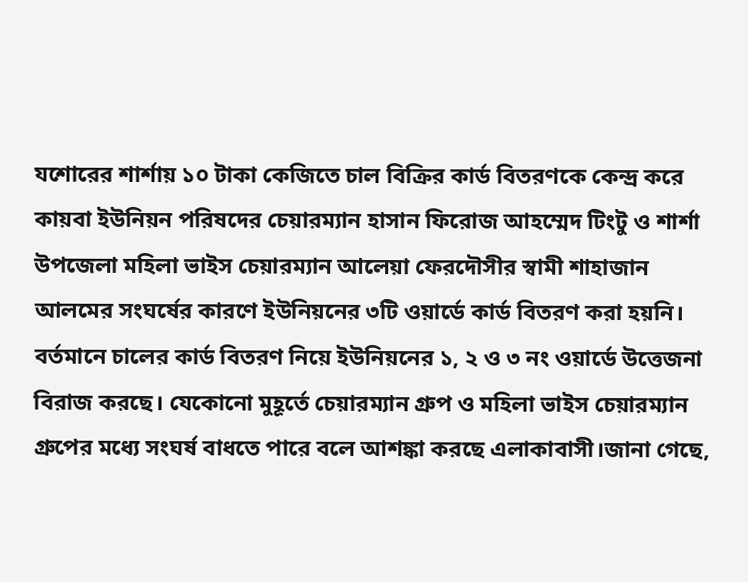যশোরের শার্শায় ১০ টাকা কেজিতে চাল বিক্রির কার্ড বিতরণকে কেন্দ্র করে কায়বা ইউনিয়ন পরিষদের চেয়ারম্যান হাসান ফিরোজ আহম্মেদ টিংটু ও শার্শা উপজেলা মহিলা ভাইস চেয়ারম্যান আলেয়া ফেরদৌসীর স্বামী শাহাজান আলমের সংঘর্ষের কারণে ইউনিয়নের ৩টি ওয়ার্ডে কার্ড বিতরণ করা হয়নি। বর্তমানে চালের কার্ড বিতরণ নিয়ে ইউনিয়নের ১, ২ ও ৩ নং ওয়ার্ডে উত্তেজনা বিরাজ করছে। যেকোনো মুহূর্তে চেয়ারম্যান গ্রুপ ও মহিলা ভাইস চেয়ারম্যান গ্রুপের মধ্যে সংঘর্ষ বাধতে পারে বলে আশঙ্কা করছে এলাকাবাসী।জানা গেছে,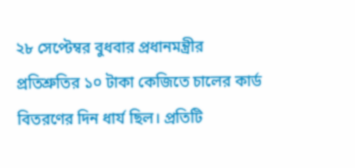২৮ সেপ্টেম্বর বুধবার প্রধানমন্ত্রীর প্রতিশ্রুতির ১০ টাকা কেজিতে চালের কার্ড বিতরণের দিন ধার্য ছিল। প্রতিটি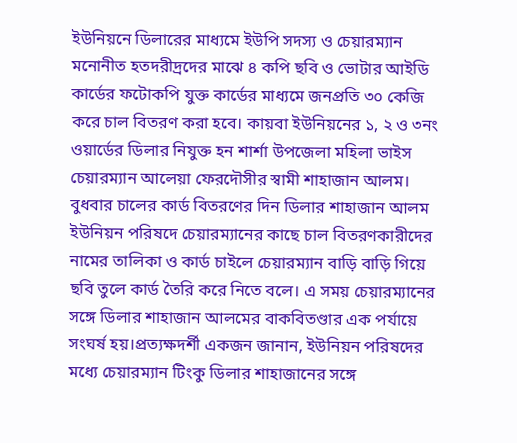ইউনিয়নে ডিলারের মাধ্যমে ইউপি সদস্য ও চেয়ারম্যান মনোনীত হতদরীদ্রদের মাঝে ৪ কপি ছবি ও ভোটার আইডি কার্ডের ফটোকপি যুক্ত কার্ডের মাধ্যমে জনপ্রতি ৩০ কেজি করে চাল বিতরণ করা হবে। কায়বা ইউনিয়নের ১, ২ ও ৩নং ওয়ার্ডের ডিলার নিযুক্ত হন শার্শা উপজেলা মহিলা ভাইস চেয়ারম্যান আলেয়া ফেরদৌসীর স্বামী শাহাজান আলম। বুধবার চালের কার্ড বিতরণের দিন ডিলার শাহাজান আলম ইউনিয়ন পরিষদে চেয়ারম্যানের কাছে চাল বিতরণকারীদের নামের তালিকা ও কার্ড চাইলে চেয়ারম্যান বাড়ি বাড়ি গিয়ে ছবি তুলে কার্ড তৈরি করে নিতে বলে। এ সময় চেয়ারম্যানের সঙ্গে ডিলার শাহাজান আলমের বাকবিতণ্ডার এক পর্যায়ে সংঘর্ষ হয়।প্রত্যক্ষদর্শী একজন জানান, ইউনিয়ন পরিষদের মধ্যে চেয়ারম্যান টিংকু ডিলার শাহাজানের সঙ্গে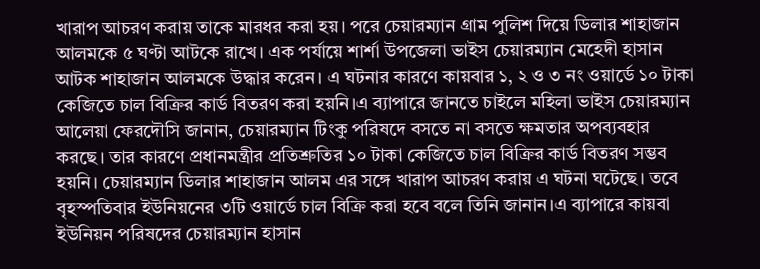খারাপ আচরণ করায় তাকে মারধর করা হয়। পরে চেয়ারম্যান গ্রাম পুলিশ দিয়ে ডিলার শাহাজান আলমকে ৫ ঘণ্টা আটকে রাখে। এক পর্যায়ে শার্শা উপজেলা ভাইস চেয়ারম্যান মেহেদী হাসান আটক শাহাজান আলমকে উদ্ধার করেন। এ ঘটনার কারণে কায়বার ১, ২ ও ৩ নং ওয়ার্ডে ১০ টাকা কেজিতে চাল বিক্রির কার্ড বিতরণ করা হয়নি।এ ব্যাপারে জানতে চাইলে মহিলা ভাইস চেয়ারম্যান আলেয়া ফেরদৌসি জানান, চেয়ারম্যান টিংকু পরিষদে বসতে না বসতে ক্ষমতার অপব্যবহার করছে। তার কারণে প্রধানমন্ত্রীর প্রতিশ্রুতির ১০ টাকা কেজিতে চাল বিক্রির কার্ড বিতরণ সম্ভব হয়নি। চেয়ারম্যান ডিলার শাহাজান আলম এর সঙ্গে খারাপ আচরণ করায় এ ঘটনা ঘটেছে। তবে বৃহস্পতিবার ইউনিয়নের ৩টি ওয়ার্ডে চাল বিক্রি করা হবে বলে তিনি জানান।এ ব্যাপারে কায়বা ইউনিয়ন পরিষদের চেয়ারম্যান হাসান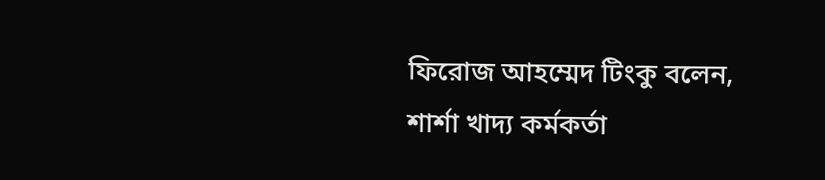ফিরোজ আহম্মেদ টিংকু বলেন, শার্শা খাদ্য কর্মকর্তা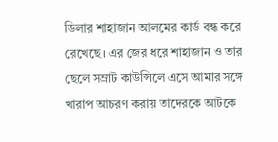ডিলার শাহাজান আলমের কার্ড বন্ধ করে রেখেছে। এর জের ধরে শাহাজান ও তার ছেলে সম্রাট কাউন্সিলে এসে আমার সঙ্গে খারাপ আচরণ করায় তাদেরকে আটকে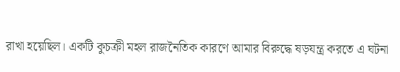রাখা হয়েছিল। একটি কুচক্রী মহল রাজনৈতিক কারণে আমার বিরুদ্ধে ষড়যন্ত্র করতে এ ঘটনা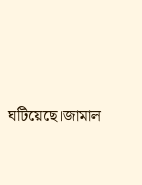ঘটিয়েছে।জামাল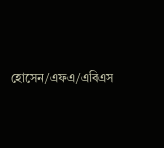হোসেন/এফএ/এবিএস